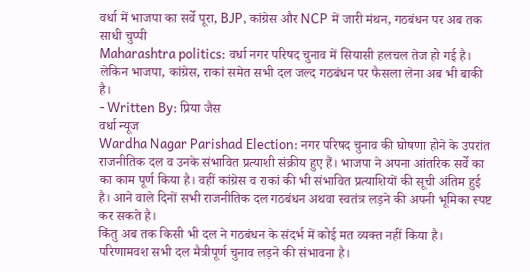वर्धा में भाजपा का सर्वे पूरा, BJP, कांग्रेस और NCP में जारी मंथन, गठबंधन पर अब तक साधी चुप्पी
Maharashtra politics: वर्धा नगर परिषद चुनाव में सियासी हलचल तेज हो गई है। लेकिन भाजपा, कांग्रेस, राकां समेत सभी दल जल्द गठबंधन पर फैसला लेना अब भी बाकी है।
- Written By: प्रिया जैस
वर्धा न्यूज
Wardha Nagar Parishad Election: नगर परिषद चुनाव की घोषणा होने के उपरांत राजनीतिक दल व उनके संभावित प्रत्याशी संक्रीय हुए हैं। भाजपा ने अपना आंतरिक सर्वे का का काम पूर्ण किया है। वहीं कांग्रेस व राकां की भी संभावित प्रत्याशियों की सूची अंतिम हुई है। आने वाले दिनों सभी राजनीतिक दल गठबंधन अथवा स्वतंत्र लड़ने की अपनी भूमिका स्पष्ट कर सकते है।
किंतु अब तक किसी भी दल ने गठबंधन के संदर्भ में कोई मत व्यक्त नहीं किया है। परिणामवश सभी दल मैत्रीपूर्ण चुनाव लड़ने की संभावना है।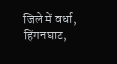जिले में वर्धा, हिंगनघाट,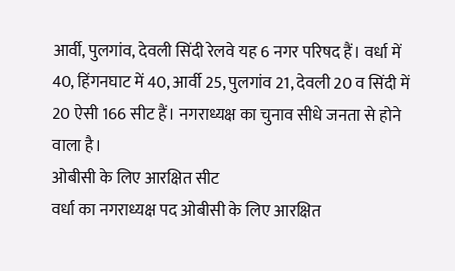आर्वी, पुलगांव, देवली सिंदी रेलवे यह 6 नगर परिषद हैं। वर्धा में 40, हिंगनघाट में 40, आर्वी 25, पुलगांव 21, देवली 20 व सिंदी में 20 ऐसी 166 सीट हैं। नगराध्यक्ष का चुनाव सीधे जनता से होने वाला है।
ओबीसी के लिए आरक्षित सीट
वर्धा का नगराध्यक्ष पद ओबीसी के लिए आरक्षित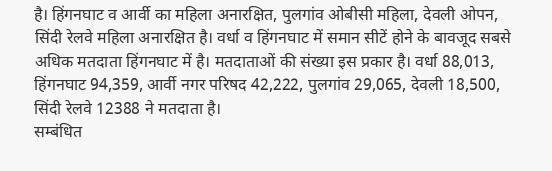है। हिंगनघाट व आर्वी का महिला अनारक्षित, पुलगांव ओबीसी महिला, देवली ओपन, सिंदी रेलवे महिला अनारक्षित है। वर्धा व हिंगनघाट में समान सीटें होने के बावजूद सबसे अधिक मतदाता हिंगनघाट में है। मतदाताओं की संख्या इस प्रकार है। वर्धा 88,013, हिंगनघाट 94,359, आर्वी नगर परिषद 42,222, पुलगांव 29,065, देवली 18,500, सिंदी रेलवे 12388 ने मतदाता है।
सम्बंधित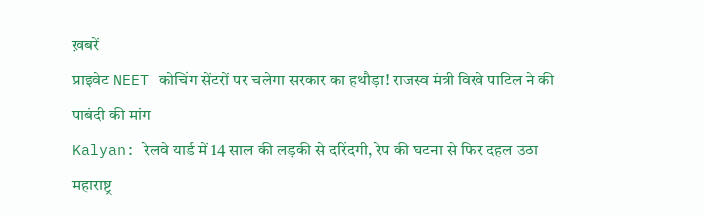ख़बरें
प्राइवेट NEET कोचिंग सेंटरों पर चलेगा सरकार का हथौड़ा! राजस्व मंत्री विखे पाटिल ने की पाबंदी की मांग
Kalyan: रेलवे यार्ड में 14 साल की लड़की से दरिंदगी, रेप की घटना से फिर दहल उठा महाराष्ट्र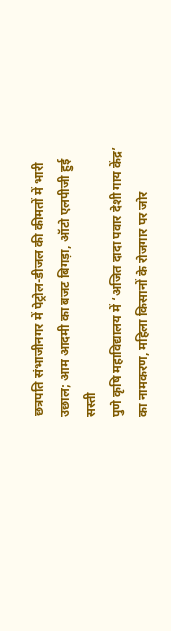छत्रपति संभाजीनगर में पेट्रोल-डीजल की कीमतों में भारी उछाल; आम आदमी का बजट बिगड़ा, ऑटो एलपीजी हुई सस्ती
पुणे कृषि महाविद्यालय में ‘अजित दादा पवार देशी गाय केंद्र’ का नामकरण, महिला किसानों के रोजगार पर जोर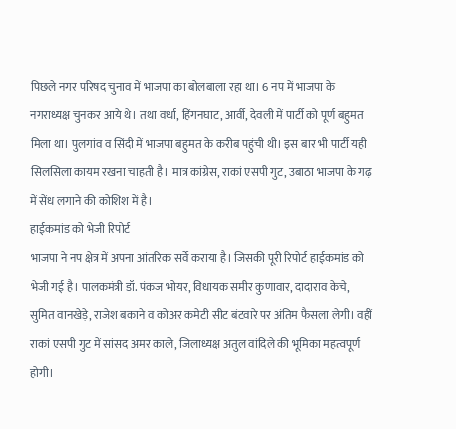पिछले नगर परिषद चुनाव में भाजपा का बोलबाला रहा था। 6 नप में भाजपा के नगराध्यक्ष चुनकर आये थे। तथा वर्धा, हिंगनघाट, आर्वी, देवली में पार्टी को पूर्ण बहुमत मिला था। पुलगांव व सिंदी में भाजपा बहुमत के करीब पहुंची थी। इस बार भी पार्टी यही सिलसिला कायम रखना चाहती है। मात्र कांग्रेस, राकां एसपी गुट, उबाठा भाजपा के गढ़ में सेंध लगाने की कोशिश में है।
हाईकमांड को भेजी रिपोर्ट
भाजपा ने नप क्षेत्र में अपना आंतरिक सर्वे कराया है। जिसकी पूरी रिपोर्ट हाईकमांड को भेजी गई है। पालकमंत्री डॉ. पंकज भोयर, विधायक समीर कुणावार, दादाराव केचे, सुमित वानखेड़े, राजेश बकाने व कोअर कमेटी सीट बंटवारे पर अंतिम फैसला लेगी। वहीं राकां एसपी गुट में सांसद अमर काले, जिलाध्यक्ष अतुल वांदिले की भूमिका महत्वपूर्ण होगी।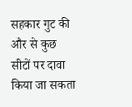सहकार गुट की और से कुछ सीटों पर दावा किया जा सकता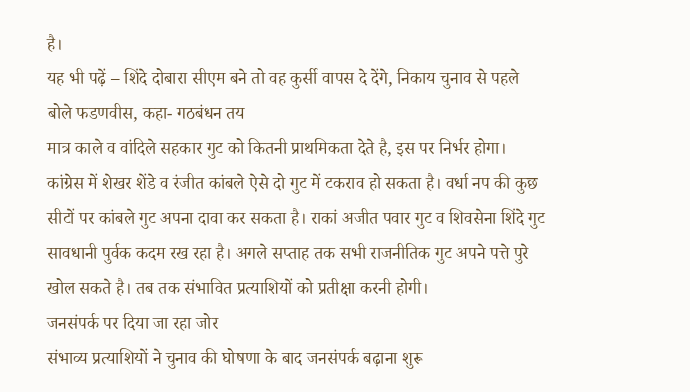है।
यह भी पढ़ें – शिंदे दोबारा सीएम बने तो वह कुर्सी वापस दे देंगे, निकाय चुनाव से पहले बोले फडणवीस, कहा- गठबंधन तय
मात्र काले व वांदिले सहकार गुट को कितनी प्राथमिकता देते है, इस पर निर्भर होगा। कांग्रेस में शेखर शेंडे व रंजीत कांबले ऐसे दो गुट में टकराव हो सकता है। वर्धा नप की कुछ सीटों पर कांबले गुट अपना दावा कर सकता है। राकां अजीत पवार गुट व शिवसेना शिंदे गुट सावधानी पुर्वक कदम रख रहा है। अगले सप्ताह तक सभी राजनीतिक गुट अपने पत्ते पुरे खोल सकते है। तब तक संभावित प्रत्याशियों को प्रतीक्षा करनी होगी।
जनसंपर्क पर दिया जा रहा जोर
संभाव्य प्रत्याशियों ने चुनाव की घोषणा के बाद जनसंपर्क बढ़ाना शुरू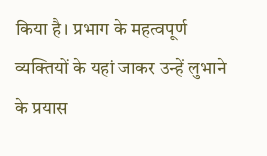किया है। प्रभाग के महत्वपूर्ण व्यक्तियों के यहां जाकर उन्हें लुभाने के प्रयास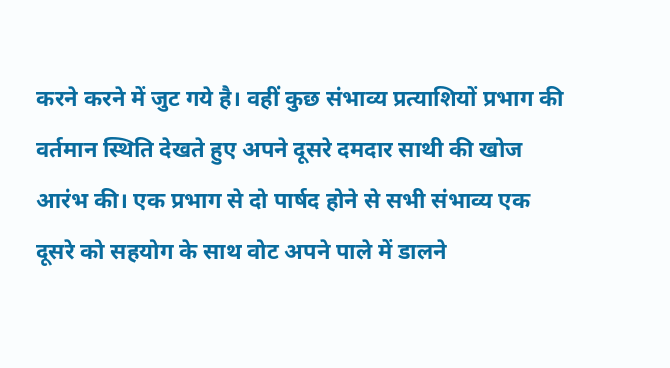करने करने में जुट गये है। वहीं कुछ संभाव्य प्रत्याशियों प्रभाग की वर्तमान स्थिति देखते हुए अपने दूसरे दमदार साथी की खोज आरंभ की। एक प्रभाग से दो पार्षद होने से सभी संभाव्य एक दूसरे को सहयोग के साथ वोट अपने पाले में डालने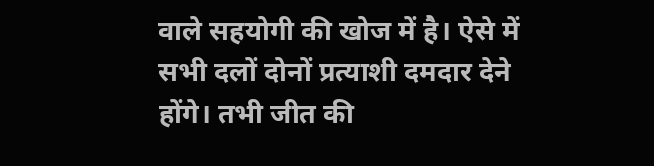वाले सहयोगी की खोज में है। ऐसे में सभी दलों दोनों प्रत्याशी दमदार देने होंगे। तभी जीत की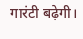गारंटी बढ़ेगी।